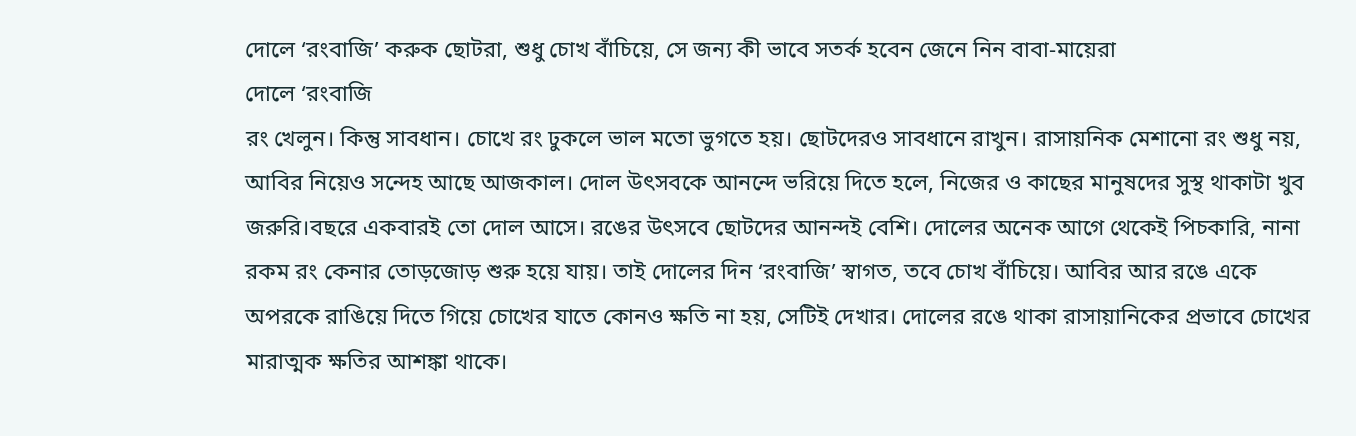দোলে ‘রংবাজি’ করুক ছোটরা, শুধু চোখ বাঁচিয়ে, সে জন্য কী ভাবে সতর্ক হবেন জেনে নিন বাবা-মায়েরা
দোলে ‘রংবাজি
রং খেলুন। কিন্তু সাবধান। চোখে রং ঢুকলে ভাল মতো ভুগতে হয়। ছোটদেরও সাবধানে রাখুন। রাসায়নিক মেশানো রং শুধু নয়, আবির নিয়েও সন্দেহ আছে আজকাল। দোল উৎসবকে আনন্দে ভরিয়ে দিতে হলে, নিজের ও কাছের মানুষদের সুস্থ থাকাটা খুব জরুরি।বছরে একবারই তো দোল আসে। রঙের উৎসবে ছোটদের আনন্দই বেশি। দোলের অনেক আগে থেকেই পিচকারি, নানা রকম রং কেনার তোড়জোড় শুরু হয়ে যায়। তাই দোলের দিন ‘রংবাজি’ স্বাগত, তবে চোখ বাঁচিয়ে। আবির আর রঙে একে অপরকে রাঙিয়ে দিতে গিয়ে চোখের যাতে কোনও ক্ষতি না হয়, সেটিই দেখার। দোলের রঙে থাকা রাসায়ানিকের প্রভাবে চোখের মারাত্মক ক্ষতির আশঙ্কা থাকে।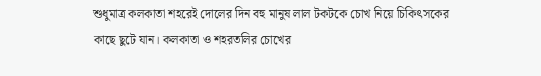শুধুমাত্র কলকাতা শহরেই দোলের দিন বহু মানুষ লাল টকটকে চোখ নিয়ে চিকিৎসকের কাছে ছুটে যান। কলকাতা ও শহরতলির চোখের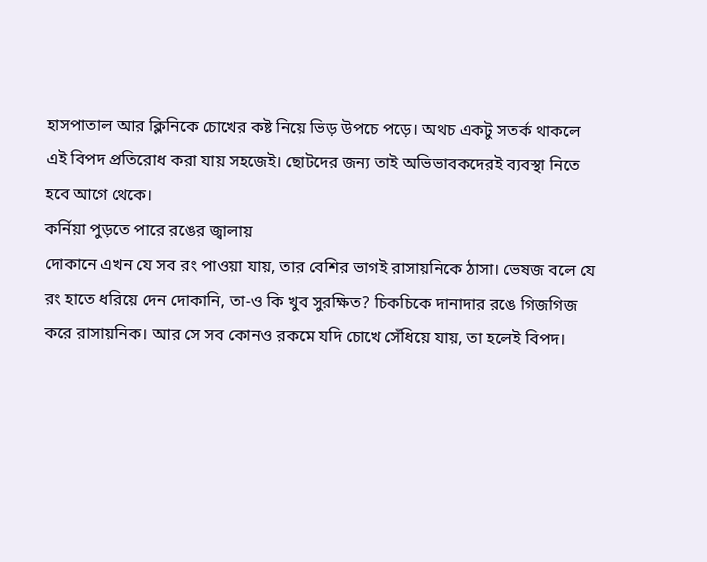হাসপাতাল আর ক্লিনিকে চোখের কষ্ট নিয়ে ভিড় উপচে পড়ে। অথচ একটু সতর্ক থাকলে এই বিপদ প্রতিরোধ করা যায় সহজেই। ছোটদের জন্য তাই অভিভাবকদেরই ব্যবস্থা নিতে হবে আগে থেকে।
কর্নিয়া পুড়তে পারে রঙের জ্বালায়
দোকানে এখন যে সব রং পাওয়া যায়, তার বেশির ভাগই রাসায়নিকে ঠাসা। ভেষজ বলে যে রং হাতে ধরিয়ে দেন দোকানি, তা-ও কি খুব সুরক্ষিত? চিকচিকে দানাদার রঙে গিজগিজ করে রাসায়নিক। আর সে সব কোনও রকমে যদি চোখে সেঁধিয়ে যায়, তা হলেই বিপদ।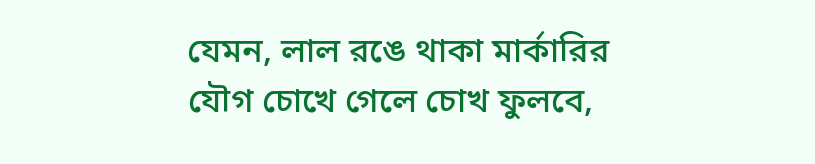যেমন, লাল রঙে থাকা মার্কারির যৌগ চোখে গেলে চোখ ফুলবে,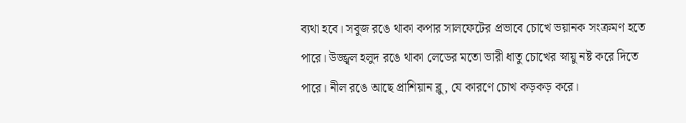ব্যথা হবে। সবুজ রঙে থাকা কপার সালফেটের প্রভাবে চোখে ভয়ানক সংক্রমণ হতে পারে। উজ্জ্বল হলুদ রঙে থাকা লেডের মতো ভারী ধাতু চোখের স্নায়ু নষ্ট করে দিতে পারে। নীল রঙে আছে প্রাশিয়ান ব্লু, যে কারণে চোখ কড়কড় করে।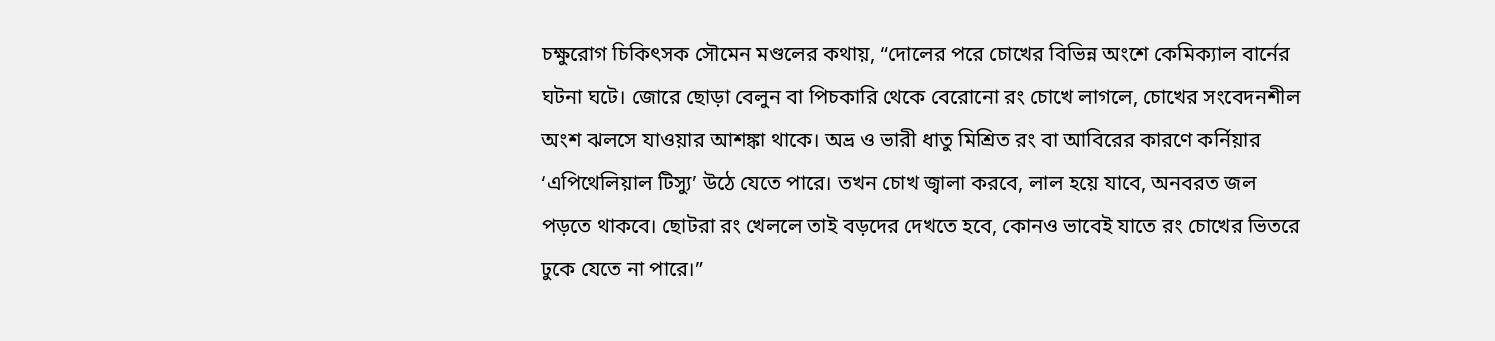চক্ষুরোগ চিকিৎসক সৌমেন মণ্ডলের কথায়, “দোলের পরে চোখের বিভিন্ন অংশে কেমিক্যাল বার্নের ঘটনা ঘটে। জোরে ছোড়া বেলুন বা পিচকারি থেকে বেরোনো রং চোখে লাগলে, চোখের সংবেদনশীল অংশ ঝলসে যাওয়ার আশঙ্কা থাকে। অভ্র ও ভারী ধাতু মিশ্রিত রং বা আবিরের কারণে কর্নিয়ার ‘এপিথেলিয়াল টিস্যু’ উঠে যেতে পারে। তখন চোখ জ্বালা করবে, লাল হয়ে যাবে, অনবরত জল পড়তে থাকবে। ছোটরা রং খেললে তাই বড়দের দেখতে হবে, কোনও ভাবেই যাতে রং চোখের ভিতরে ঢুকে যেতে না পারে।”